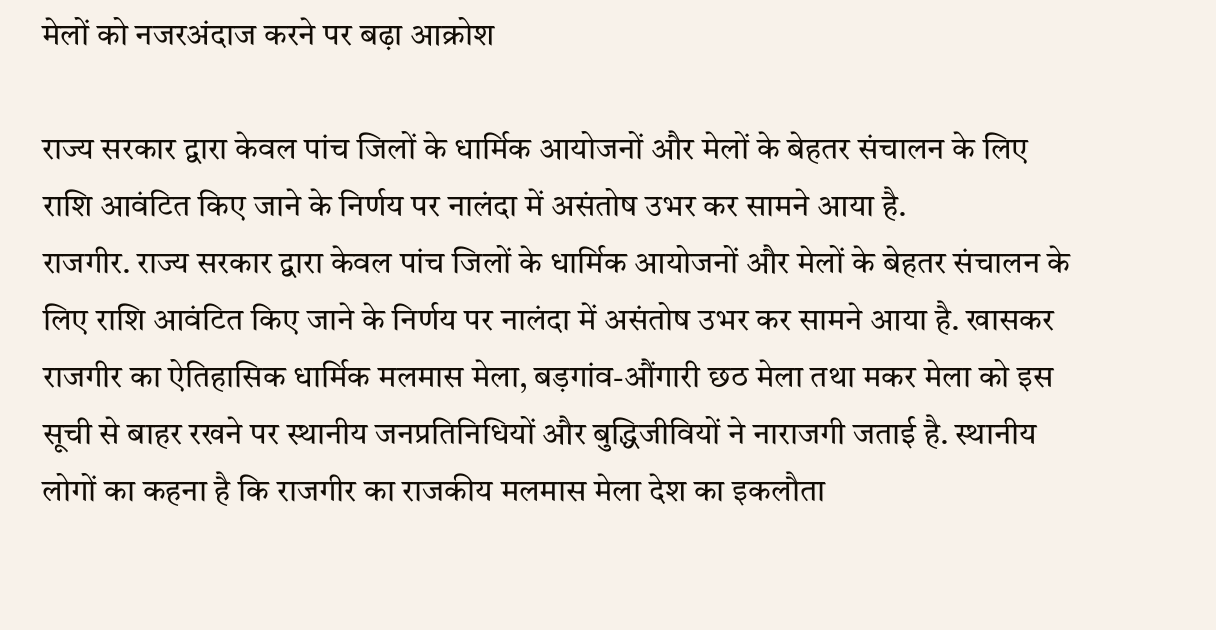मेलों को नजरअंदाज करने पर बढ़ा आक्रोश

राज्य सरकार द्वारा केवल पांच जिलों के धार्मिक आयोजनों और मेलों के बेहतर संचालन के लिए राशि आवंटित किए जाने के निर्णय पर नालंदा में असंतोष उभर कर सामने आया है.
राजगीर. राज्य सरकार द्वारा केवल पांच जिलों के धार्मिक आयोजनों और मेलों के बेहतर संचालन के लिए राशि आवंटित किए जाने के निर्णय पर नालंदा में असंतोष उभर कर सामने आया है. खासकर राजगीर का ऐतिहासिक धार्मिक मलमास मेला, बड़गांव-औंगारी छठ मेला तथा मकर मेला को इस सूची से बाहर रखने पर स्थानीय जनप्रतिनिधियों और बुद्धिजीवियों ने नाराजगी जताई है. स्थानीय लोगों का कहना है कि राजगीर का राजकीय मलमास मेला देश का इकलौता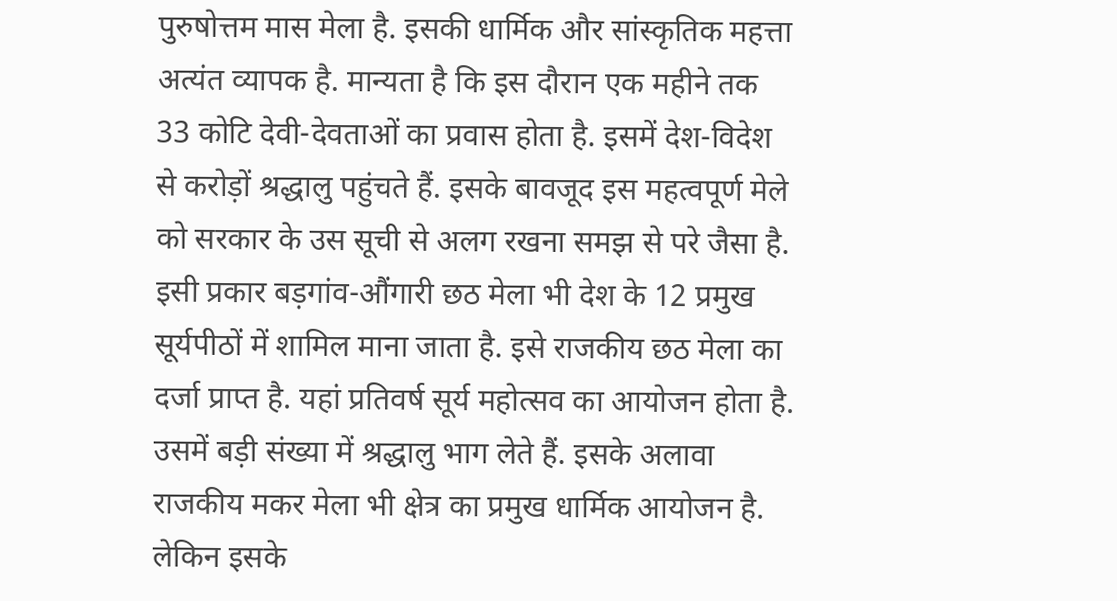पुरुषोत्तम मास मेला है. इसकी धार्मिक और सांस्कृतिक महत्ता अत्यंत व्यापक है. मान्यता है कि इस दौरान एक महीने तक 33 कोटि देवी-देवताओं का प्रवास होता है. इसमें देश-विदेश से करोड़ों श्रद्धालु पहुंचते हैं. इसके बावजूद इस महत्वपूर्ण मेले को सरकार के उस सूची से अलग रखना समझ से परे जैसा है. इसी प्रकार बड़गांव-औंगारी छठ मेला भी देश के 12 प्रमुख सूर्यपीठों में शामिल माना जाता है. इसे राजकीय छठ मेला का दर्जा प्राप्त है. यहां प्रतिवर्ष सूर्य महोत्सव का आयोजन होता है. उसमें बड़ी संख्या में श्रद्धालु भाग लेते हैं. इसके अलावा राजकीय मकर मेला भी क्षेत्र का प्रमुख धार्मिक आयोजन है. लेकिन इसके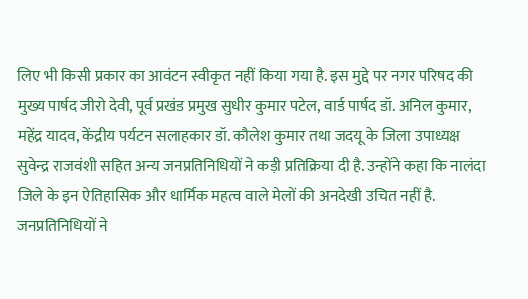लिए भी किसी प्रकार का आवंटन स्वीकृत नहीं किया गया है. इस मुद्दे पर नगर परिषद की मुख्य पार्षद जीरो देवी, पूर्व प्रखंड प्रमुख सुधीर कुमार पटेल, वार्ड पार्षद डॉ. अनिल कुमार, महेंद्र यादव, केंद्रीय पर्यटन सलाहकार डॉ. कौलेश कुमार तथा जदयू के जिला उपाध्यक्ष सुवेन्द्र राजवंशी सहित अन्य जनप्रतिनिधियों ने कड़ी प्रतिक्रिया दी है. उन्होंने कहा कि नालंदा जिले के इन ऐतिहासिक और धार्मिक महत्व वाले मेलों की अनदेखी उचित नहीं है. जनप्रतिनिधियों ने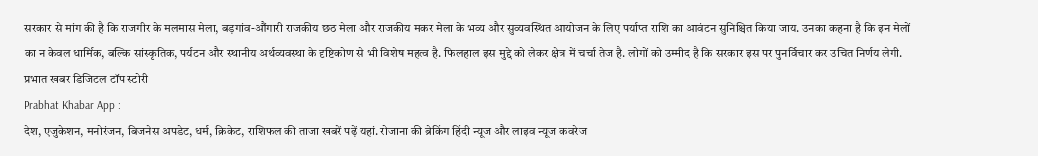सरकार से मांग की है कि राजगीर के मलमास मेला, बड़गांव-औंगारी राजकीय छठ मेला और राजकीय मकर मेला के भव्य और सुव्यवस्थित आयोजन के लिए पर्याप्त राशि का आवंटन सुनिश्चित किया जाय. उनका कहना है कि इन मेलों का न केवल धार्मिक, बल्कि सांस्कृतिक, पर्यटन और स्थानीय अर्थव्यवस्था के दृष्टिकोण से भी विशेष महत्व है. फिलहाल इस मुद्दे को लेकर क्षेत्र में चर्चा तेज है. लोगों को उम्मीद है कि सरकार इस पर पुनर्विचार कर उचित निर्णय लेगी.
प्रभात खबर डिजिटल टॉप स्टोरी
Prabhat Khabar App :
देश, एजुकेशन, मनोरंजन, बिजनेस अपडेट, धर्म, क्रिकेट, राशिफल की ताजा खबरें पढ़ें यहां. रोजाना की ब्रेकिंग हिंदी न्यूज और लाइव न्यूज कवरेज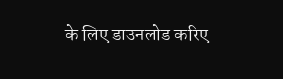के लिए डाउनलोड करिए